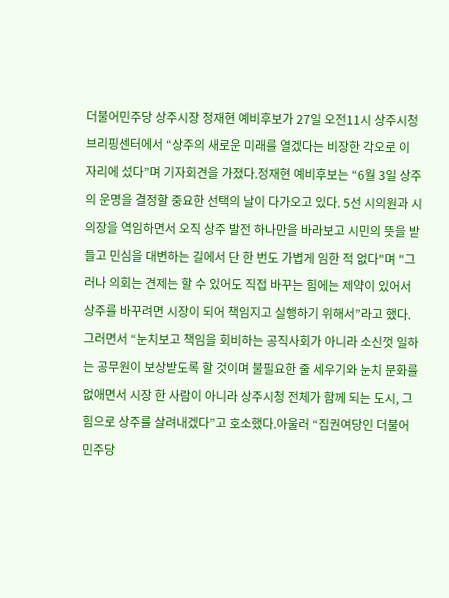더불어민주당 상주시장 정재현 예비후보가 27일 오전11시 상주시청 브리핑센터에서 “상주의 새로운 미래를 열겠다는 비장한 각오로 이 자리에 섰다”며 기자회견을 가졌다.정재현 예비후보는 “6월 3일 상주의 운명을 결정할 중요한 선택의 날이 다가오고 있다. 5선 시의원과 시의장을 역임하면서 오직 상주 발전 하나만을 바라보고 시민의 뜻을 받들고 민심을 대변하는 길에서 단 한 번도 가볍게 임한 적 없다"며 "그러나 의회는 견제는 할 수 있어도 직접 바꾸는 힘에는 제약이 있어서 상주를 바꾸려면 시장이 되어 책임지고 실행하기 위해서”라고 했다.그러면서 “눈치보고 책임을 회비하는 공직사회가 아니라 소신껏 일하는 공무원이 보상받도록 할 것이며 불필요한 줄 세우기와 눈치 문화를 없애면서 시장 한 사람이 아니라 상주시청 전체가 함께 되는 도시, 그 힘으로 상주를 살려내겠다”고 호소했다.아울러 “집권여당인 더불어 민주당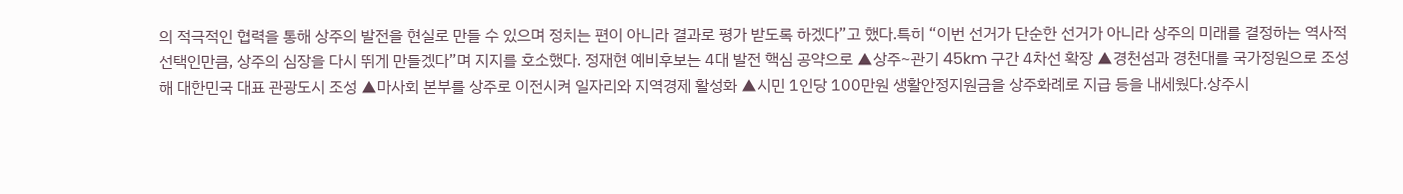의 적극적인 협력을 통해 상주의 발전을 현실로 만들 수 있으며 정치는 편이 아니라 결과로 평가 받도록 하겠다”고 했다.특히 “이번 선거가 단순한 선거가 아니라 상주의 미래를 결정하는 역사적 선택인만큼, 상주의 심장을 다시 뛰게 만들겠다”며 지지를 호소했다. 정재현 예비후보는 4대 발전 핵심 공약으로 ▲상주~관기 45km 구간 4차선 확장 ▲경천섬과 경천대를 국가정원으로 조성해 대한민국 대표 관광도시 조성 ▲마사회 본부를 상주로 이전시켜 일자리와 지역경제 활성화 ▲시민 1인당 100만원 생활안정지원금을 상주화례로 지급 등을 내세웠다.상주시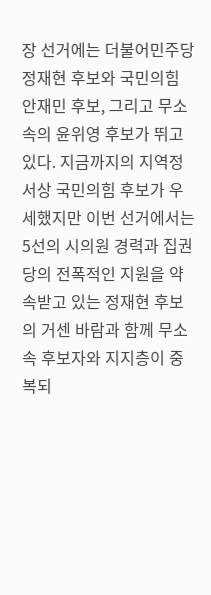장 선거에는 더불어민주당 정재현 후보와 국민의힘 안재민 후보, 그리고 무소속의 윤위영 후보가 뛰고 있다. 지금까지의 지역정서상 국민의힘 후보가 우세했지만 이번 선거에서는 5선의 시의원 경력과 집권당의 전폭적인 지원을 약속받고 있는 정재현 후보의 거센 바람과 함께 무소속 후보자와 지지층이 중복되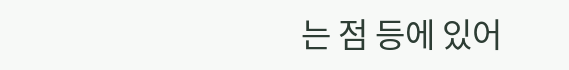는 점 등에 있어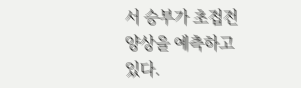서 승부가 초접전 양상을 예측하고 있다.